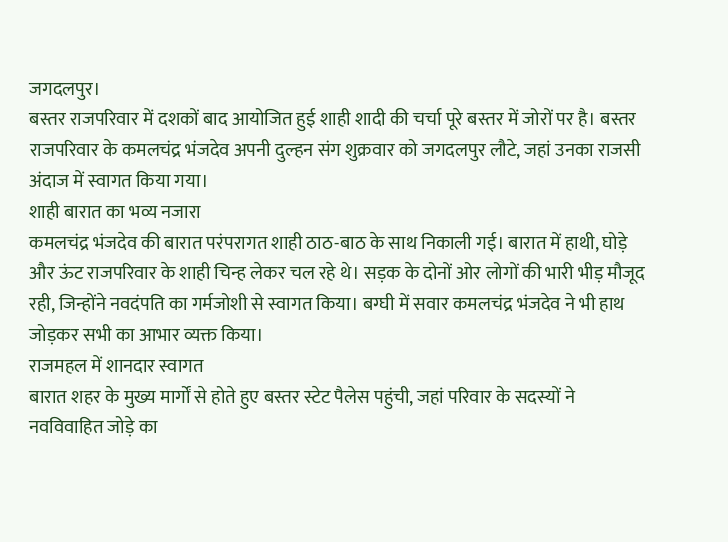जगदलपुर।
बस्तर राजपरिवार में दशकों बाद आयोजित हुई शाही शादी की चर्चा पूरे बस्तर में जोरों पर है। बस्तर राजपरिवार के कमलचंद्र भंजदेव अपनी दुल्हन संग शुक्रवार को जगदलपुर लौटे, जहां उनका राजसी अंदाज में स्वागत किया गया।
शाही बारात का भव्य नजारा
कमलचंद्र भंजदेव की बारात परंपरागत शाही ठाठ-बाठ के साथ निकाली गई। बारात में हाथी, घोड़े और ऊंट राजपरिवार के शाही चिन्ह लेकर चल रहे थे। सड़क के दोनों ओर लोगों की भारी भीड़ मौजूद रही, जिन्होंने नवदंपति का गर्मजोशी से स्वागत किया। बग्घी में सवार कमलचंद्र भंजदेव ने भी हाथ जोड़कर सभी का आभार व्यक्त किया।
राजमहल में शानदार स्वागत
बारात शहर के मुख्य मार्गों से होते हुए बस्तर स्टेट पैलेस पहुंची, जहां परिवार के सदस्यों ने नवविवाहित जोड़े का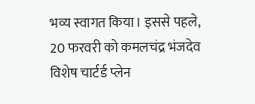भव्य स्वागत किया। इससे पहले, 20 फरवरी को कमलचंद्र भंजदेव विशेष चार्टर्ड प्लेन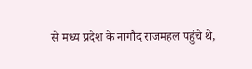से मध्य प्रदेश के नागौद राजमहल पहुंचे थे,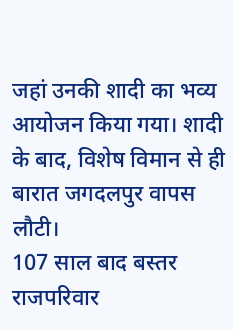जहां उनकी शादी का भव्य आयोजन किया गया। शादी के बाद, विशेष विमान से ही बारात जगदलपुर वापस लौटी।
107 साल बाद बस्तर राजपरिवार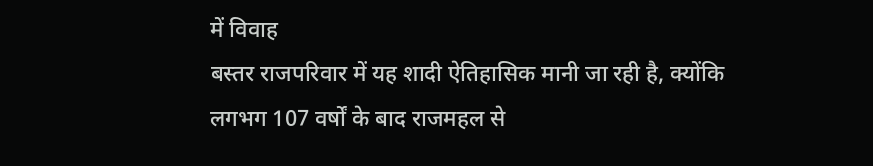में विवाह
बस्तर राजपरिवार में यह शादी ऐतिहासिक मानी जा रही है, क्योंकि लगभग 107 वर्षों के बाद राजमहल से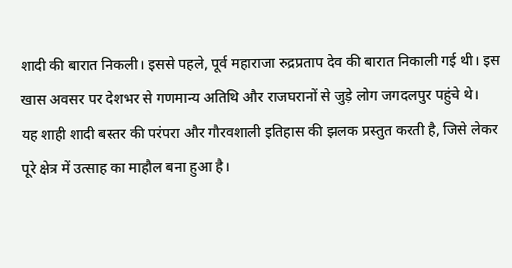शादी की बारात निकली। इससे पहले, पूर्व महाराजा रुद्रप्रताप देव की बारात निकाली गई थी। इस खास अवसर पर देशभर से गणमान्य अतिथि और राजघरानों से जुड़े लोग जगदलपुर पहुंचे थे।
यह शाही शादी बस्तर की परंपरा और गौरवशाली इतिहास की झलक प्रस्तुत करती है, जिसे लेकर पूरे क्षेत्र में उत्साह का माहौल बना हुआ है।